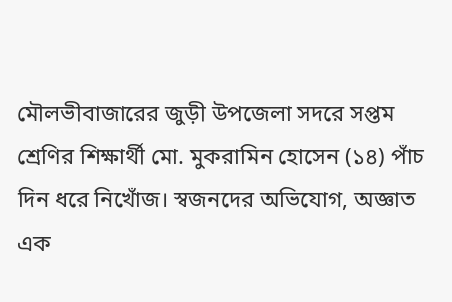মৌলভীবাজারের জুড়ী উপজেলা সদরে সপ্তম শ্রেণির শিক্ষার্থী মো. মুকরামিন হোসেন (১৪) পাঁচ দিন ধরে নিখোঁজ। স্বজনদের অভিযোগ, অজ্ঞাত এক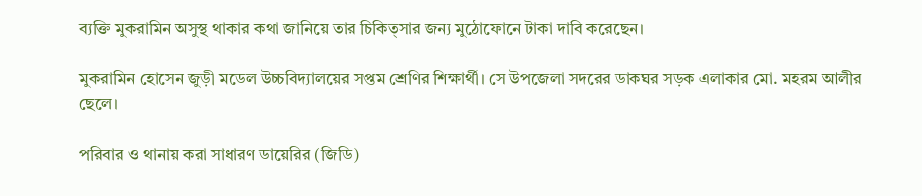ব্যক্তি মুকরামিন অসুস্থ থাকার কথা জানিয়ে তার চিকিত্সার জন্য মুঠোফোনে টাকা দাবি করেছেন।

মুকরামিন হোসেন জুড়ী মডেল উচ্চবিদ্যালয়ের সপ্তম শ্রেণির শিক্ষার্থী। সে উপজেলা সদরের ডাকঘর সড়ক এলাকার মো. মহরম আলীর ছেলে।

পরিবার ও থানায় করা সাধারণ ডায়েরির (জিডি)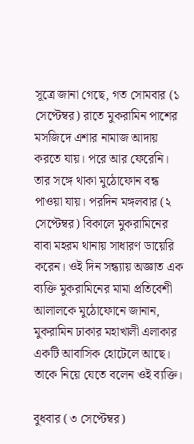সূত্রে জানা গেছে, গত সোমবার (১ সেপ্টেম্বর) রাতে মুকরামিন পাশের মসজিদে এশার নামাজ আদায় করতে যায়। পরে আর ফেরেনি। তার সঙ্গে থাকা মুঠোফোন বন্ধ পাওয়া যায়। পরদিন মঙ্গলবার (২ সেপ্টেম্বর) বিকালে মুকরামিনের বাবা মহরম থানায় সাধারণ ডায়েরি করেন। ওই দিন সন্ধ্যায় অজ্ঞাত এক ব্যক্তি মুকরামিনের মামা প্রতিবেশী আলালকে মুঠোফোনে জানান, মুকরামিন ঢাকার মহাখালী এলাকার একটি আবাসিক হোটেলে আছে। তাকে নিয়ে যেতে বলেন ওই ব্যক্তি।

বুধবার (৩ সেপ্টেম্বর)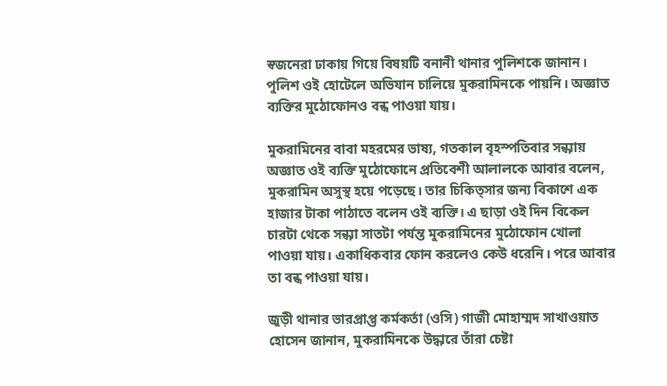স্বজনেরা ঢাকায় গিয়ে বিষয়টি বনানী থানার পুলিশকে জানান। পুলিশ ওই হোটেলে অভিযান চালিয়ে মুকরামিনকে পায়নি। অজ্ঞাত ব্যক্তির মুঠোফোনও বন্ধ পাওয়া যায়।

মুকরামিনের বাবা মহরমের ভাষ্য, গতকাল বৃহস্পতিবার সন্ধ্যায় অজ্ঞাত ওই ব্যক্তি মুঠোফোনে প্রতিবেশী আলালকে আবার বলেন, মুকরামিন অসুস্থ হয়ে পড়েছে। তার চিকিত্সার জন্য বিকাশে এক হাজার টাকা পাঠাতে বলেন ওই ব্যক্তি। এ ছাড়া ওই দিন বিকেল চারটা থেকে সন্ধ্যা সাতটা পর্যন্ত মুকরামিনের মুঠোফোন খোলা পাওয়া যায়। একাধিকবার ফোন করলেও কেউ ধরেনি। পরে আবার তা বন্ধ পাওয়া যায়।

জুড়ী থানার ভারপ্রাপ্ত কর্মকর্তা (ওসি) গাজী মোহাম্মদ সাখাওয়াত হোসেন জানান, মুকরামিনকে উদ্ধারে তাঁরা চেষ্টা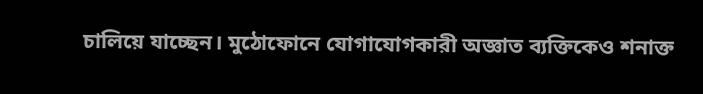চালিয়ে যাচ্ছেন। মুঠোফোনে যোগাযোগকারী অজ্ঞাত ব্যক্তিকেও শনাক্ত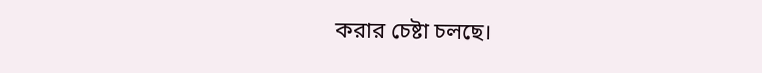করার চেষ্টা চলছে।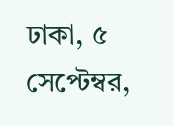ঢাকা, ৫ সেপ্টেম্বর,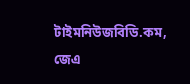টাইমনিউজবিডি.কম, জেএ